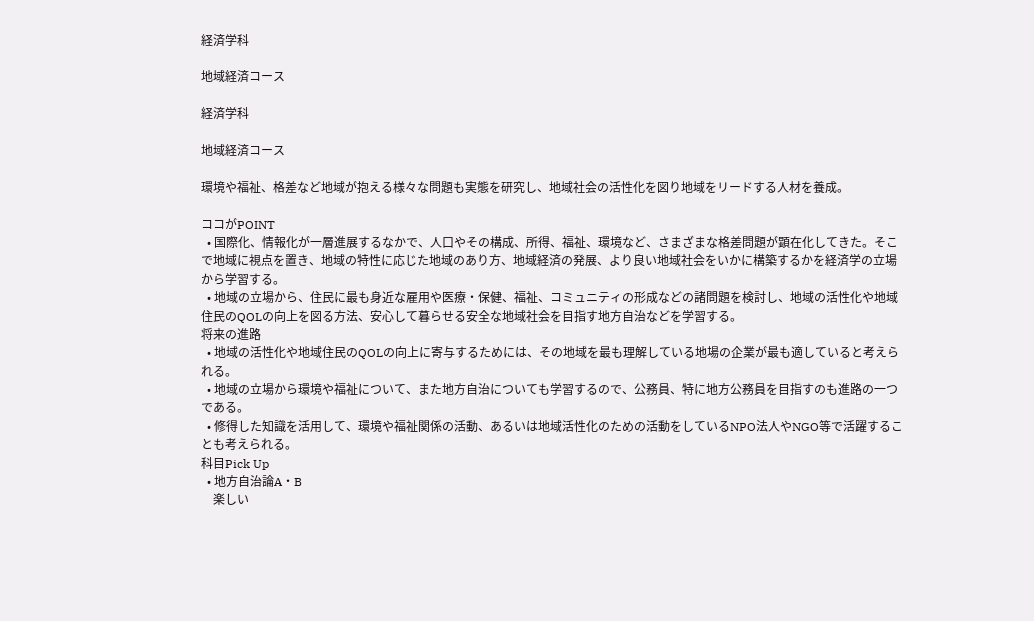経済学科

地域経済コース

経済学科

地域経済コース

環境や福祉、格差など地域が抱える様々な問題も実態を研究し、地域社会の活性化を図り地域をリードする人材を養成。

ココがPOINT
  • 国際化、情報化が一層進展するなかで、人口やその構成、所得、福祉、環境など、さまざまな格差問題が顕在化してきた。そこで地域に視点を置き、地域の特性に応じた地域のあり方、地域経済の発展、より良い地域社会をいかに構築するかを経済学の立場から学習する。
  • 地域の立場から、住民に最も身近な雇用や医療・保健、福祉、コミュニティの形成などの諸問題を検討し、地域の活性化や地域住民のQOLの向上を図る方法、安心して暮らせる安全な地域社会を目指す地方自治などを学習する。
将来の進路
  • 地域の活性化や地域住民のQOLの向上に寄与するためには、その地域を最も理解している地場の企業が最も適していると考えられる。
  • 地域の立場から環境や福祉について、また地方自治についても学習するので、公務員、特に地方公務員を目指すのも進路の一つである。
  • 修得した知識を活用して、環境や福祉関係の活動、あるいは地域活性化のための活動をしているNPO法人やNGO等で活躍することも考えられる。
科目Pick Up
  • 地方自治論A・B
    楽しい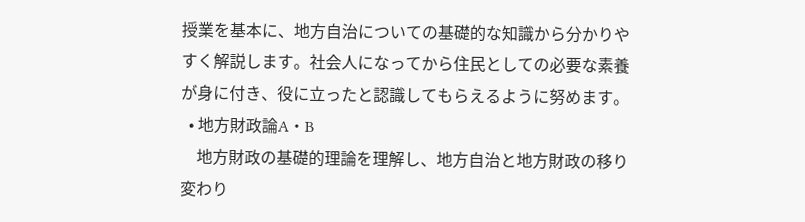授業を基本に、地方自治についての基礎的な知識から分かりやすく解説します。社会人になってから住民としての必要な素養が身に付き、役に立ったと認識してもらえるように努めます。
  • 地方財政論A・B
    地方財政の基礎的理論を理解し、地方自治と地方財政の移り変わり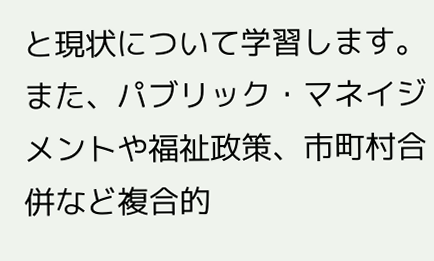と現状について学習します。また、パブリック・マネイジメントや福祉政策、市町村合併など複合的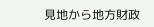見地から地方財政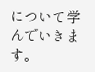について学んでいきます。